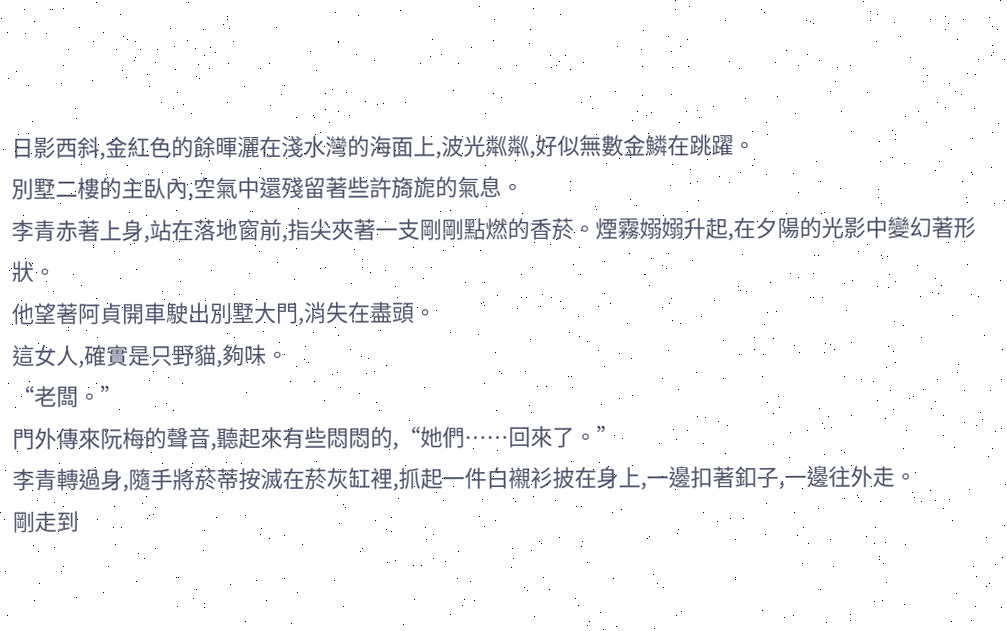日影西斜,金紅色的餘暉灑在淺水灣的海面上,波光粼粼,好似無數金鱗在跳躍。
別墅二樓的主臥內,空氣中還殘留著些許旖旎的氣息。
李青赤著上身,站在落地窗前,指尖夾著一支剛剛點燃的香菸。煙霧嫋嫋升起,在夕陽的光影中變幻著形狀。
他望著阿貞開車駛出別墅大門,消失在盡頭。
這女人,確實是只野貓,夠味。
“老闆。”
門外傳來阮梅的聲音,聽起來有些悶悶的,“她們……回來了。”
李青轉過身,隨手將菸蒂按滅在菸灰缸裡,抓起一件白襯衫披在身上,一邊扣著釦子,一邊往外走。
剛走到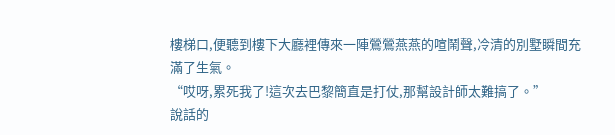樓梯口,便聽到樓下大廳裡傳來一陣鶯鶯燕燕的喧鬧聲,冷清的別墅瞬間充滿了生氣。
“哎呀,累死我了!這次去巴黎簡直是打仗,那幫設計師太難搞了。”
說話的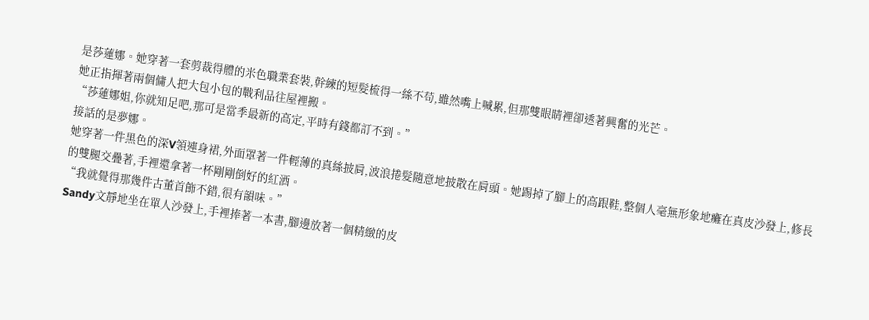是莎蓮娜。她穿著一套剪裁得體的米色職業套裝,幹練的短髮梳得一絲不苟,雖然嘴上喊累,但那雙眼睛裡卻透著興奮的光芒。
她正指揮著兩個傭人把大包小包的戰利品往屋裡搬。
“莎蓮娜姐,你就知足吧,那可是當季最新的高定,平時有錢都訂不到。”
接話的是夢娜。
她穿著一件黑色的深V領連身裙,外面罩著一件輕薄的真絲披肩,波浪捲髮隨意地披散在肩頭。她踢掉了腳上的高跟鞋,整個人毫無形象地癱在真皮沙發上,修長的雙腿交疊著,手裡還拿著一杯剛剛倒好的紅酒。
“我就覺得那幾件古董首飾不錯,很有韻味。”
Sandy文靜地坐在單人沙發上,手裡捧著一本書,腳邊放著一個精緻的皮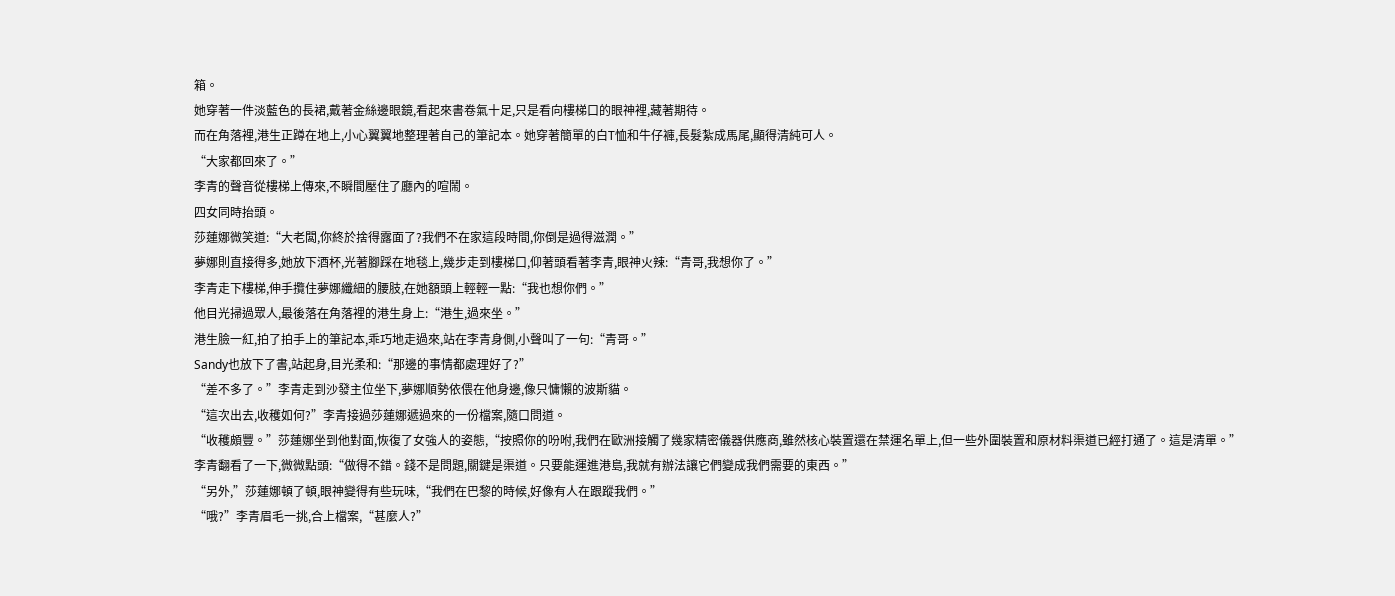箱。
她穿著一件淡藍色的長裙,戴著金絲邊眼鏡,看起來書卷氣十足,只是看向樓梯口的眼神裡,藏著期待。
而在角落裡,港生正蹲在地上,小心翼翼地整理著自己的筆記本。她穿著簡單的白T恤和牛仔褲,長髮紮成馬尾,顯得清純可人。
“大家都回來了。”
李青的聲音從樓梯上傳來,不瞬間壓住了廳內的喧鬧。
四女同時抬頭。
莎蓮娜微笑道:“大老闆,你終於捨得露面了?我們不在家這段時間,你倒是過得滋潤。”
夢娜則直接得多,她放下酒杯,光著腳踩在地毯上,幾步走到樓梯口,仰著頭看著李青,眼神火辣:“青哥,我想你了。”
李青走下樓梯,伸手攬住夢娜纖細的腰肢,在她額頭上輕輕一點:“我也想你們。”
他目光掃過眾人,最後落在角落裡的港生身上:“港生,過來坐。”
港生臉一紅,拍了拍手上的筆記本,乖巧地走過來,站在李青身側,小聲叫了一句:“青哥。”
Sandy也放下了書,站起身,目光柔和:“那邊的事情都處理好了?”
“差不多了。”李青走到沙發主位坐下,夢娜順勢依偎在他身邊,像只慵懶的波斯貓。
“這次出去,收穫如何?”李青接過莎蓮娜遞過來的一份檔案,隨口問道。
“收穫頗豐。”莎蓮娜坐到他對面,恢復了女強人的姿態,“按照你的吩咐,我們在歐洲接觸了幾家精密儀器供應商,雖然核心裝置還在禁運名單上,但一些外圍裝置和原材料渠道已經打通了。這是清單。”
李青翻看了一下,微微點頭:“做得不錯。錢不是問題,關鍵是渠道。只要能運進港島,我就有辦法讓它們變成我們需要的東西。”
“另外,”莎蓮娜頓了頓,眼神變得有些玩味,“我們在巴黎的時候,好像有人在跟蹤我們。”
“哦?”李青眉毛一挑,合上檔案,“甚麼人?”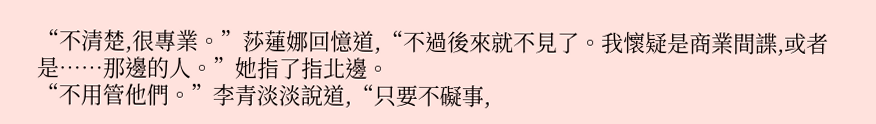“不清楚,很專業。”莎蓮娜回憶道,“不過後來就不見了。我懷疑是商業間諜,或者是……那邊的人。”她指了指北邊。
“不用管他們。”李青淡淡說道,“只要不礙事,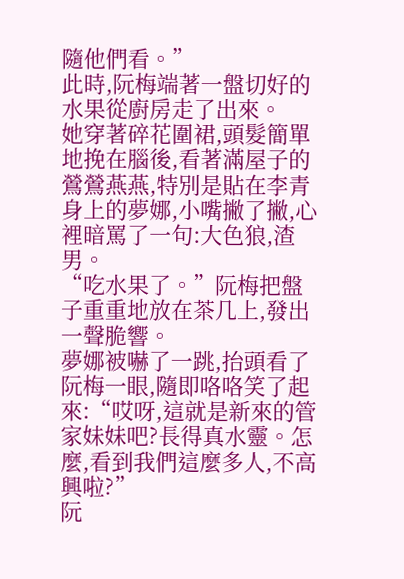隨他們看。”
此時,阮梅端著一盤切好的水果從廚房走了出來。
她穿著碎花圍裙,頭髮簡單地挽在腦後,看著滿屋子的鶯鶯燕燕,特別是貼在李青身上的夢娜,小嘴撇了撇,心裡暗罵了一句:大色狼,渣男。
“吃水果了。”阮梅把盤子重重地放在茶几上,發出一聲脆響。
夢娜被嚇了一跳,抬頭看了阮梅一眼,隨即咯咯笑了起來:“哎呀,這就是新來的管家妹妹吧?長得真水靈。怎麼,看到我們這麼多人,不高興啦?”
阮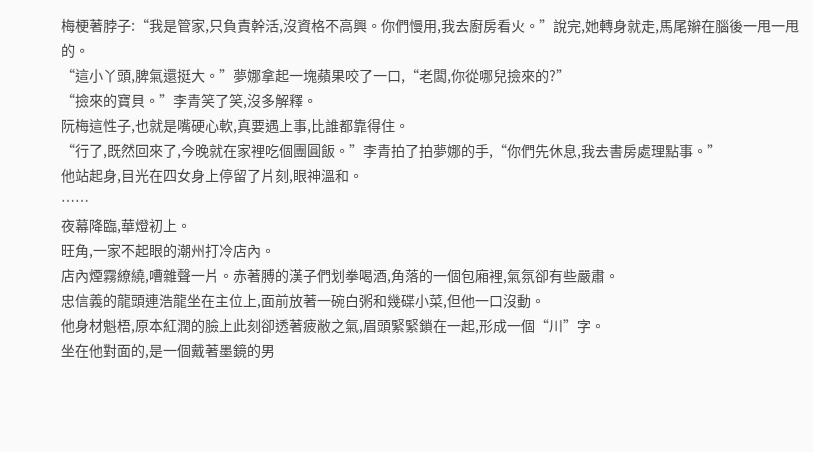梅梗著脖子:“我是管家,只負責幹活,沒資格不高興。你們慢用,我去廚房看火。”說完,她轉身就走,馬尾辮在腦後一甩一甩的。
“這小丫頭,脾氣還挺大。”夢娜拿起一塊蘋果咬了一口,“老闆,你從哪兒撿來的?”
“撿來的寶貝。”李青笑了笑,沒多解釋。
阮梅這性子,也就是嘴硬心軟,真要遇上事,比誰都靠得住。
“行了,既然回來了,今晚就在家裡吃個團圓飯。”李青拍了拍夢娜的手,“你們先休息,我去書房處理點事。”
他站起身,目光在四女身上停留了片刻,眼神溫和。
……
夜幕降臨,華燈初上。
旺角,一家不起眼的潮州打冷店內。
店內煙霧繚繞,嘈雜聲一片。赤著膊的漢子們划拳喝酒,角落的一個包廂裡,氣氛卻有些嚴肅。
忠信義的龍頭連浩龍坐在主位上,面前放著一碗白粥和幾碟小菜,但他一口沒動。
他身材魁梧,原本紅潤的臉上此刻卻透著疲敝之氣,眉頭緊緊鎖在一起,形成一個“川”字。
坐在他對面的,是一個戴著墨鏡的男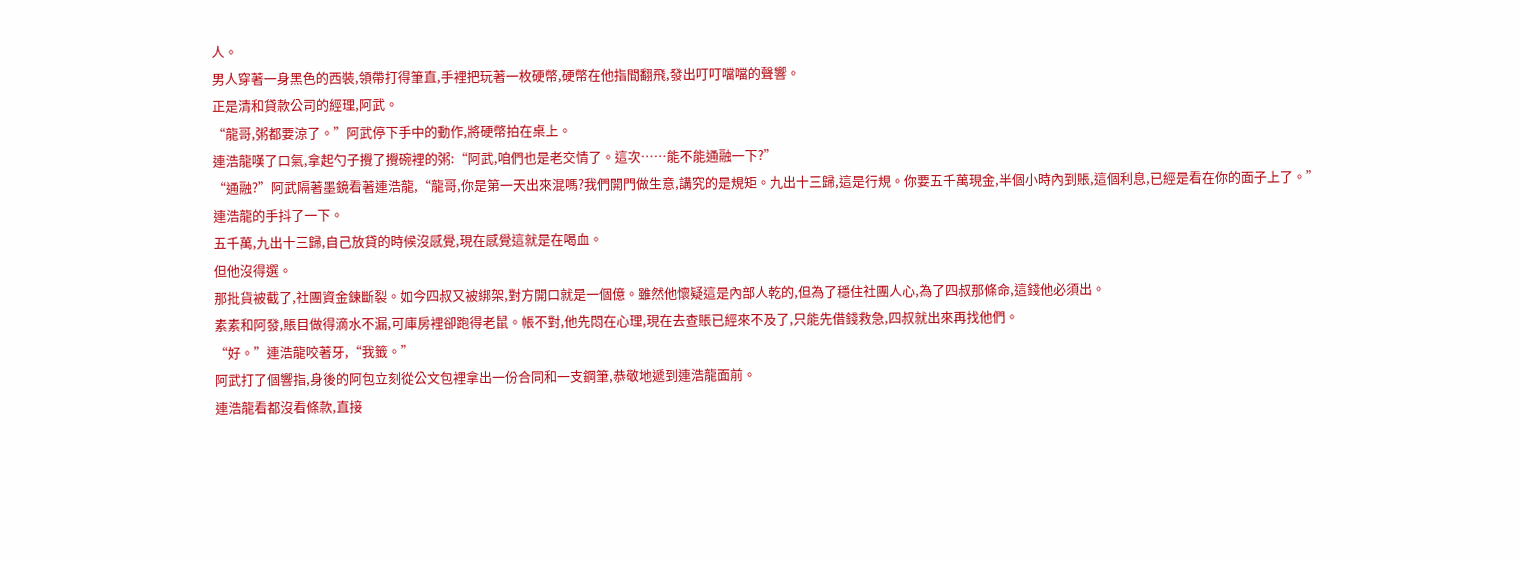人。
男人穿著一身黑色的西裝,領帶打得筆直,手裡把玩著一枚硬幣,硬幣在他指間翻飛,發出叮叮噹噹的聲響。
正是清和貸款公司的經理,阿武。
“龍哥,粥都要涼了。”阿武停下手中的動作,將硬幣拍在桌上。
連浩龍嘆了口氣,拿起勺子攪了攪碗裡的粥:“阿武,咱們也是老交情了。這次……能不能通融一下?”
“通融?”阿武隔著墨鏡看著連浩龍,“龍哥,你是第一天出來混嗎?我們開門做生意,講究的是規矩。九出十三歸,這是行規。你要五千萬現金,半個小時內到賬,這個利息,已經是看在你的面子上了。”
連浩龍的手抖了一下。
五千萬,九出十三歸,自己放貸的時候沒感覺,現在感覺這就是在喝血。
但他沒得選。
那批貨被截了,社團資金鍊斷裂。如今四叔又被綁架,對方開口就是一個億。雖然他懷疑這是內部人乾的,但為了穩住社團人心,為了四叔那條命,這錢他必須出。
素素和阿發,賬目做得滴水不漏,可庫房裡卻跑得老鼠。帳不對,他先悶在心理,現在去查賬已經來不及了,只能先借錢救急,四叔就出來再找他們。
“好。”連浩龍咬著牙,“我籤。”
阿武打了個響指,身後的阿包立刻從公文包裡拿出一份合同和一支鋼筆,恭敬地遞到連浩龍面前。
連浩龍看都沒看條款,直接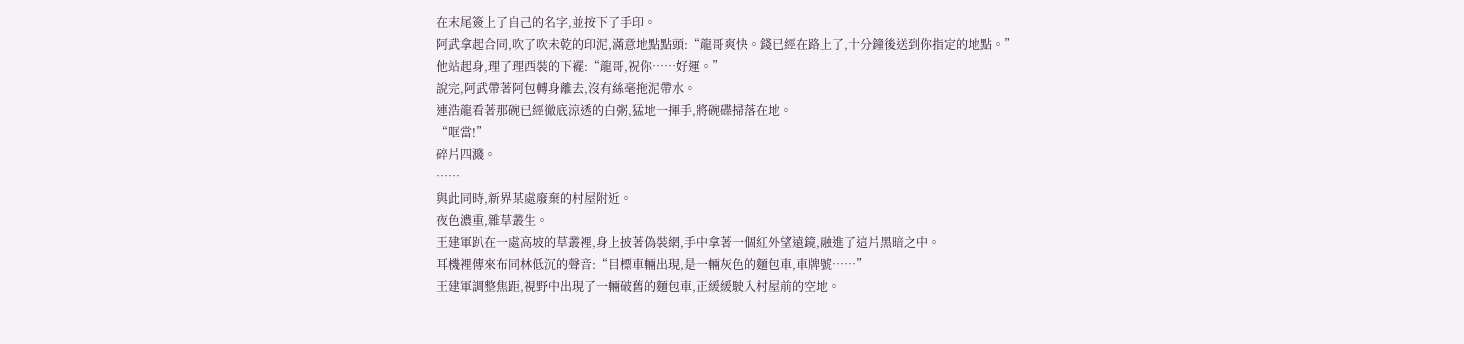在末尾簽上了自己的名字,並按下了手印。
阿武拿起合同,吹了吹未乾的印泥,滿意地點點頭:“龍哥爽快。錢已經在路上了,十分鐘後送到你指定的地點。”
他站起身,理了理西裝的下襬:“龍哥,祝你……好運。”
說完,阿武帶著阿包轉身離去,沒有絲毫拖泥帶水。
連浩龍看著那碗已經徹底涼透的白粥,猛地一揮手,將碗碟掃落在地。
“哐當!”
碎片四濺。
……
與此同時,新界某處廢棄的村屋附近。
夜色濃重,雜草叢生。
王建軍趴在一處高坡的草叢裡,身上披著偽裝網,手中拿著一個紅外望遠鏡,融進了這片黑暗之中。
耳機裡傳來布同林低沉的聲音:“目標車輛出現,是一輛灰色的麵包車,車牌號……”
王建軍調整焦距,視野中出現了一輛破舊的麵包車,正緩緩駛入村屋前的空地。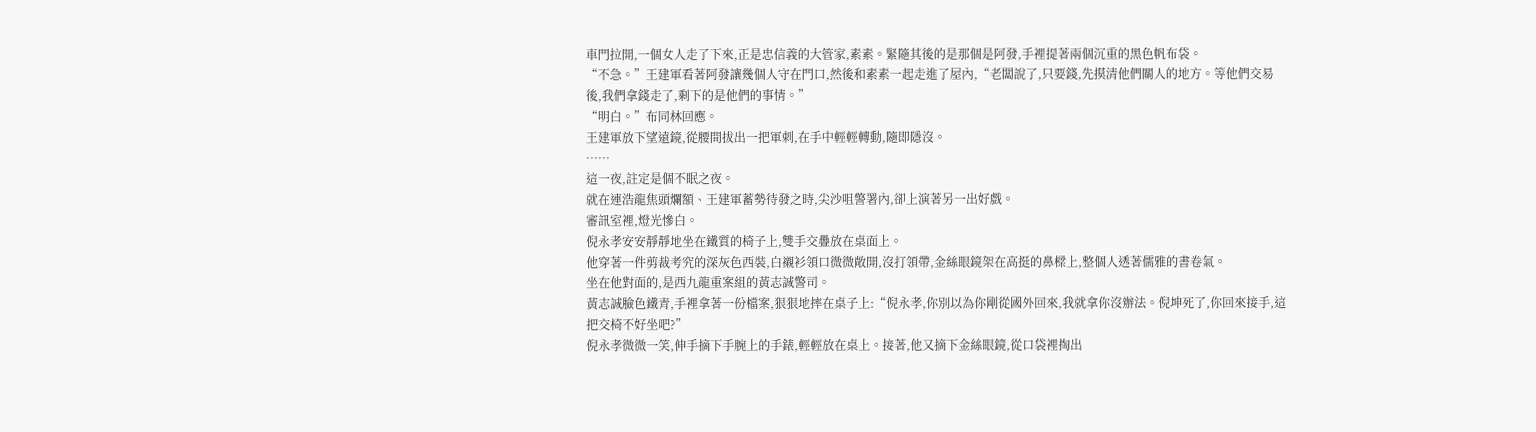車門拉開,一個女人走了下來,正是忠信義的大管家,素素。緊隨其後的是那個是阿發,手裡提著兩個沉重的黑色帆布袋。
“不急。”王建軍看著阿發讓幾個人守在門口,然後和素素一起走進了屋內,“老闆說了,只要錢,先摸清他們關人的地方。等他們交易後,我們拿錢走了,剩下的是他們的事情。”
“明白。”布同林回應。
王建軍放下望遠鏡,從腰間拔出一把軍刺,在手中輕輕轉動,隨即隱沒。
……
這一夜,註定是個不眠之夜。
就在連浩龍焦頭爛額、王建軍蓄勢待發之時,尖沙咀警署內,卻上演著另一出好戲。
審訊室裡,燈光慘白。
倪永孝安安靜靜地坐在鐵質的椅子上,雙手交疊放在桌面上。
他穿著一件剪裁考究的深灰色西裝,白襯衫領口微微敞開,沒打領帶,金絲眼鏡架在高挺的鼻樑上,整個人透著儒雅的書卷氣。
坐在他對面的,是西九龍重案組的黃志誠警司。
黃志誠臉色鐵青,手裡拿著一份檔案,狠狠地摔在桌子上:“倪永孝,你別以為你剛從國外回來,我就拿你沒辦法。倪坤死了,你回來接手,這把交椅不好坐吧?”
倪永孝微微一笑,伸手摘下手腕上的手錶,輕輕放在桌上。接著,他又摘下金絲眼鏡,從口袋裡掏出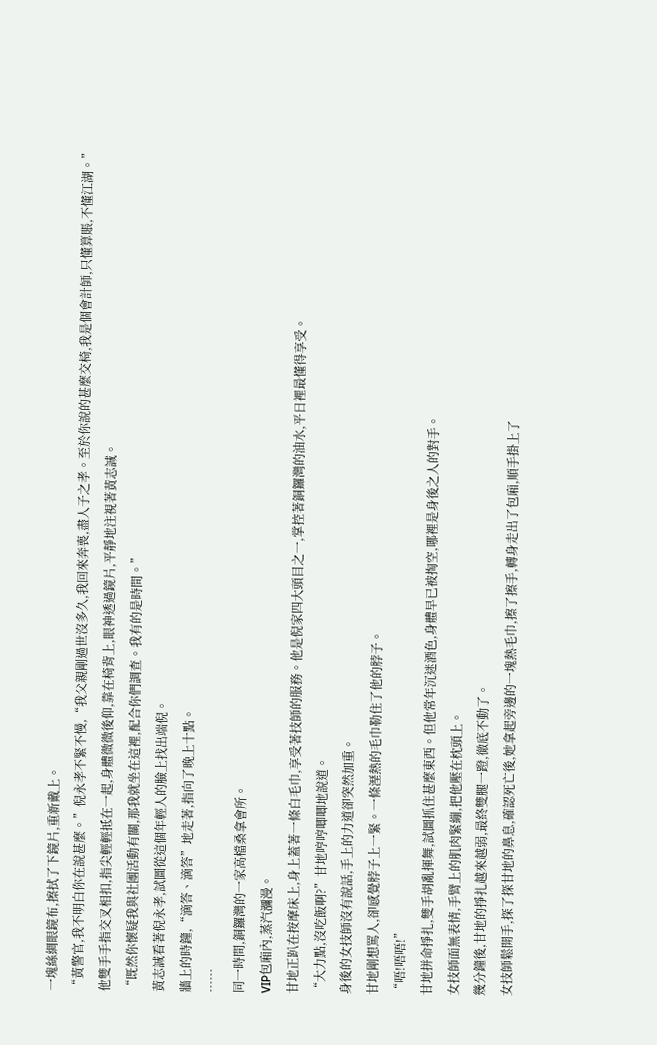一塊絲綢眼鏡布,擦拭了下鏡片,重新戴上。
“黃警官,我不明白你在說甚麼。”倪永孝不緊不慢,“我父親剛過世沒多久,我回來奔喪,盡人子之孝。至於你說的甚麼交椅,我是個會計師,只懂算賬,不懂江湖。”
他雙手手指交叉相扣,指尖輕輕抵在一起,身體微微後仰,靠在椅背上,眼神透過鏡片,平靜地注視著黃志誠。
“既然你懷疑我與社團活動有關,那我就坐在這裡,配合你們調查。我有的是時間。”
黃志誠看著倪永孝,試圖從這個年輕人的臉上找出端倪。
牆上的時鐘,“滴答、滴答”地走著,指向了晚上十點。
……
同一時間,銅鑼灣的一家高檔桑拿會所。
VIP包廂內,蒸汽瀰漫。
甘地正趴在按摩床上,身上蓋著一條白毛巾,享受著技師的服務。他是倪家四大頭目之一,掌控著銅鑼灣的油水,平日裡最懂得享受。
“大力點,沒吃飯啊?”甘地哼哼唧唧地說道。
身後的女技師沒有說話,手上的力道卻突然加重。
甘地剛想罵人,卻感覺脖子上一緊。一條溼熱的毛巾勒住了他的脖子。
“唔!唔唔!”
甘地拼命掙扎,雙手胡亂揮舞,試圖抓住甚麼東西。但他常年沉迷酒色,身體早已被掏空,哪裡是身後之人的對手。
女技師面無表情,手臂上的肌肉緊繃,把他壓在枕頭上。
幾分鐘後,甘地的掙扎越來越弱,最終雙腿一蹬,徹底不動了。
女技師鬆開手,探了探甘地的鼻息,確認死亡後,她拿起旁邊的一塊熱毛巾,擦了擦手,轉身走出了包廂,順手掛上了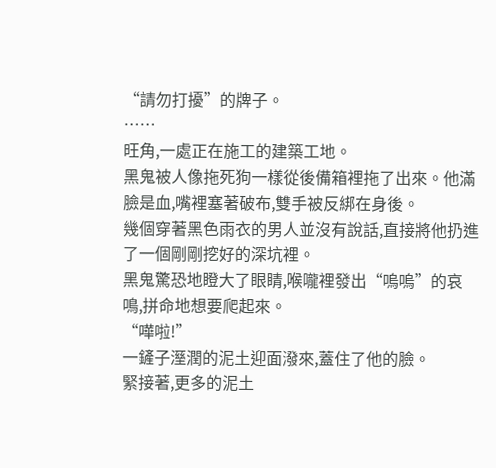“請勿打擾”的牌子。
……
旺角,一處正在施工的建築工地。
黑鬼被人像拖死狗一樣從後備箱裡拖了出來。他滿臉是血,嘴裡塞著破布,雙手被反綁在身後。
幾個穿著黑色雨衣的男人並沒有說話,直接將他扔進了一個剛剛挖好的深坑裡。
黑鬼驚恐地瞪大了眼睛,喉嚨裡發出“嗚嗚”的哀鳴,拼命地想要爬起來。
“嘩啦!”
一鏟子溼潤的泥土迎面潑來,蓋住了他的臉。
緊接著,更多的泥土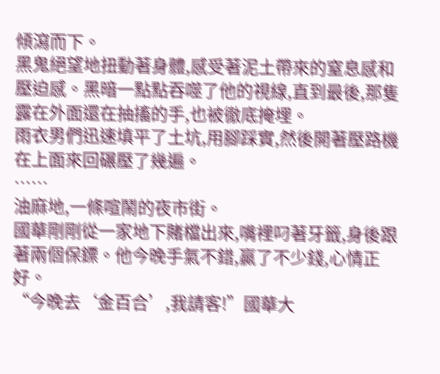傾瀉而下。
黑鬼絕望地扭動著身體,感受著泥土帶來的窒息感和壓迫感。黑暗一點點吞噬了他的視線,直到最後,那隻露在外面還在抽搐的手,也被徹底掩埋。
雨衣男們迅速填平了土坑,用腳踩實,然後開著壓路機在上面來回碾壓了幾遍。
……
油麻地,一條喧鬧的夜市街。
國華剛剛從一家地下賭檔出來,嘴裡叼著牙籤,身後跟著兩個保鏢。他今晚手氣不錯,贏了不少錢,心情正好。
“今晚去‘金百合’,我請客!”國華大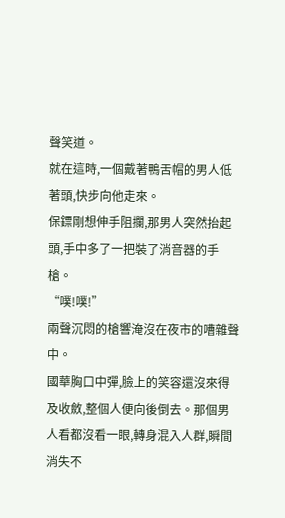聲笑道。
就在這時,一個戴著鴨舌帽的男人低著頭,快步向他走來。
保鏢剛想伸手阻攔,那男人突然抬起頭,手中多了一把裝了消音器的手槍。
“噗!噗!”
兩聲沉悶的槍響淹沒在夜市的嘈雜聲中。
國華胸口中彈,臉上的笑容還沒來得及收斂,整個人便向後倒去。那個男人看都沒看一眼,轉身混入人群,瞬間消失不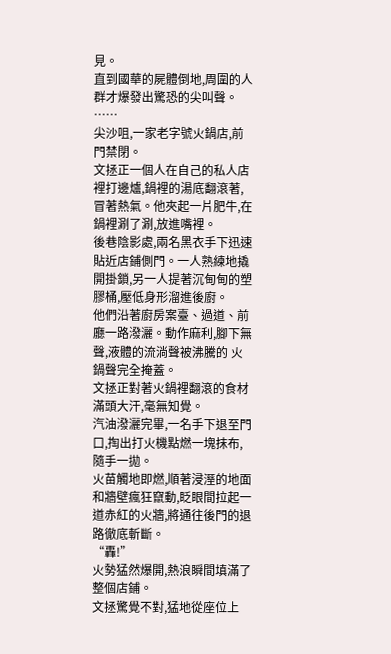見。
直到國華的屍體倒地,周圍的人群才爆發出驚恐的尖叫聲。
……
尖沙咀,一家老字號火鍋店,前門禁閉。
文拯正一個人在自己的私人店裡打邊爐,鍋裡的湯底翻滾著,冒著熱氣。他夾起一片肥牛,在鍋裡涮了涮,放進嘴裡。
後巷陰影處,兩名黑衣手下迅速貼近店鋪側門。一人熟練地撬開掛鎖,另一人提著沉甸甸的塑膠桶,壓低身形溜進後廚。
他們沿著廚房案臺、過道、前廳一路潑灑。動作麻利,腳下無聲,液體的流淌聲被沸騰的 火鍋聲完全掩蓋。
文拯正對著火鍋裡翻滾的食材滿頭大汗,毫無知覺。
汽油潑灑完畢,一名手下退至門口,掏出打火機點燃一塊抹布,隨手一拋。
火苗觸地即燃,順著浸溼的地面和牆壁瘋狂竄動,眨眼間拉起一道赤紅的火牆,將通往後門的退路徹底斬斷。
“轟!”
火勢猛然爆開,熱浪瞬間填滿了整個店鋪。
文拯驚覺不對,猛地從座位上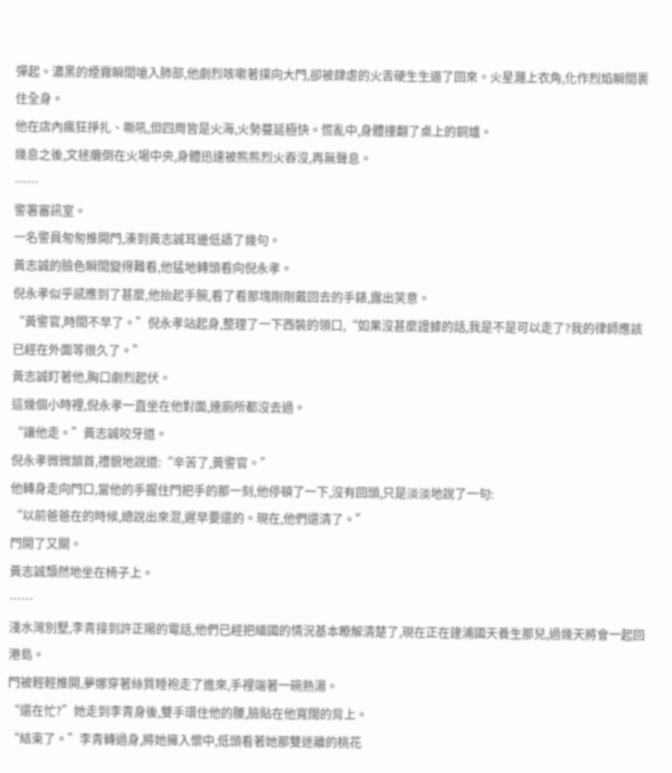彈起。濃黑的煙霧瞬間嗆入肺部,他劇烈咳嗽著撲向大門,卻被肆虐的火舌硬生生逼了回來。火星濺上衣角,化作烈焰瞬間裹住全身。
他在店內瘋狂掙扎、嘶吼,但四周皆是火海,火勢蔓延極快。慌亂中,身體撞翻了桌上的銅爐。
幾息之後,文拯癱倒在火場中央,身體迅速被熊熊烈火吞沒,再無聲息。
……
警署審訊室。
一名警員匆匆推開門,湊到黃志誠耳邊低語了幾句。
黃志誠的臉色瞬間變得難看,他猛地轉頭看向倪永孝。
倪永孝似乎感應到了甚麼,他抬起手腕,看了看那塊剛剛戴回去的手錶,露出笑意。
“黃警官,時間不早了。”倪永孝站起身,整理了一下西裝的領口,“如果沒甚麼證據的話,我是不是可以走了?我的律師應該已經在外面等很久了。”
黃志誠盯著他,胸口劇烈起伏。
這幾個小時裡,倪永孝一直坐在他對面,連廁所都沒去過。
“讓他走。”黃志誠咬牙道。
倪永孝微微頷首,禮貌地說道:“辛苦了,黃警官。”
他轉身走向門口,當他的手握住門把手的那一刻,他停頓了一下,沒有回頭,只是淡淡地說了一句:
“以前爸爸在的時候,總說出來混,遲早要還的。現在,他們還清了。”
門開了又關。
黃志誠頹然地坐在椅子上。
……
淺水灣別墅,李青接到許正陽的電話,他們已經把緬國的情況基本瞭解清楚了,現在正在建浦國天養生那兒,過幾天將會一起回港島。
門被輕輕推開,夢娜穿著絲質睡袍走了進來,手裡端著一碗熱湯。
“還在忙?”她走到李青身後,雙手環住他的腰,臉貼在他寬闊的背上。
“結束了。”李青轉過身,將她擁入懷中,低頭看著她那雙迷離的桃花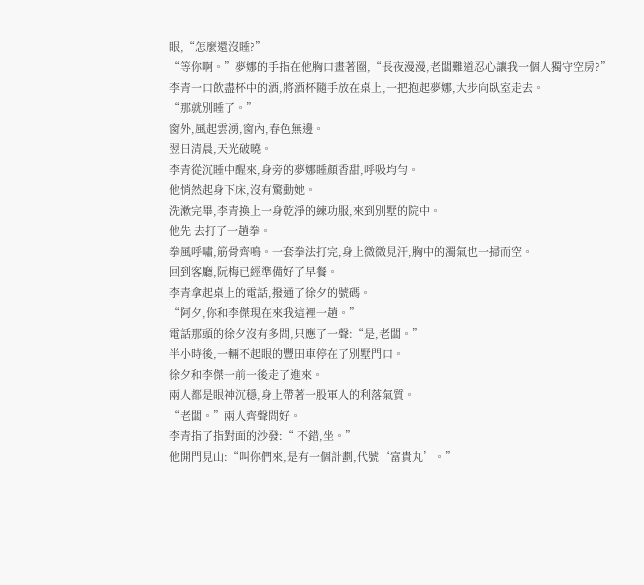眼,“怎麼還沒睡?”
“等你啊。”夢娜的手指在他胸口畫著圈,“長夜漫漫,老闆難道忍心讓我一個人獨守空房?”
李青一口飲盡杯中的酒,將酒杯隨手放在桌上,一把抱起夢娜,大步向臥室走去。
“那就別睡了。”
窗外,風起雲湧,窗內,春色無邊。
翌日清晨,天光破曉。
李青從沉睡中醒來,身旁的夢娜睡顏香甜,呼吸均勻。
他悄然起身下床,沒有驚動她。
洗漱完畢,李青換上一身乾淨的練功服,來到別墅的院中。
他先 去打了一趟拳。
拳風呼嘯,筋骨齊鳴。一套拳法打完,身上微微見汗,胸中的濁氣也一掃而空。
回到客廳,阮梅已經準備好了早餐。
李青拿起桌上的電話,撥通了徐夕的號碼。
“阿夕,你和李傑現在來我這裡一趟。”
電話那頭的徐夕沒有多問,只應了一聲:“是,老闆。”
半小時後,一輛不起眼的豐田車停在了別墅門口。
徐夕和李傑一前一後走了進來。
兩人都是眼神沉穩,身上帶著一股軍人的利落氣質。
“老闆。”兩人齊聲問好。
李青指了指對面的沙發:“ 不錯,坐。”
他開門見山:“叫你們來,是有一個計劃,代號‘富貴丸’。”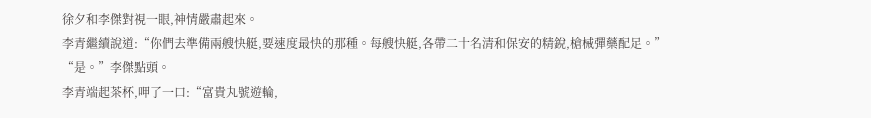徐夕和李傑對視一眼,神情嚴肅起來。
李青繼續說道:“你們去準備兩艘快艇,要速度最快的那種。每艘快艇,各帶二十名清和保安的精銳,槍械彈藥配足。”
“是。”李傑點頭。
李青端起茶杯,呷了一口:“富貴丸號遊輪,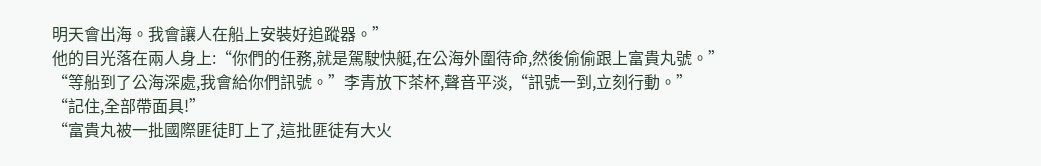明天會出海。我會讓人在船上安裝好追蹤器。”
他的目光落在兩人身上:“你們的任務,就是駕駛快艇,在公海外圍待命,然後偷偷跟上富貴丸號。”
“等船到了公海深處,我會給你們訊號。”李青放下茶杯,聲音平淡,“訊號一到,立刻行動。”
“記住,全部帶面具!”
“富貴丸被一批國際匪徒盯上了,這批匪徒有大火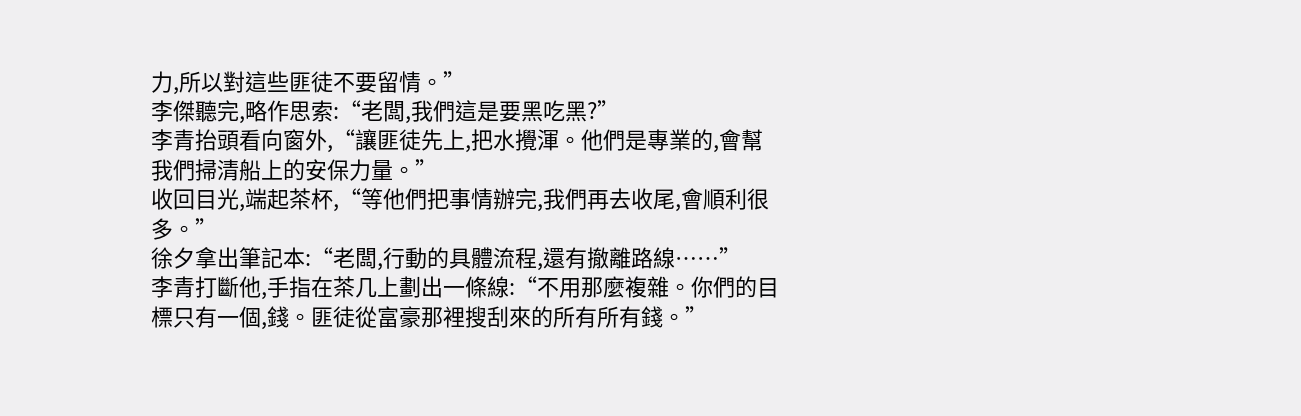力,所以對這些匪徒不要留情。”
李傑聽完,略作思索:“老闆,我們這是要黑吃黑?”
李青抬頭看向窗外,“讓匪徒先上,把水攪渾。他們是專業的,會幫我們掃清船上的安保力量。”
收回目光,端起茶杯,“等他們把事情辦完,我們再去收尾,會順利很多。”
徐夕拿出筆記本:“老闆,行動的具體流程,還有撤離路線……”
李青打斷他,手指在茶几上劃出一條線:“不用那麼複雜。你們的目標只有一個,錢。匪徒從富豪那裡搜刮來的所有所有錢。”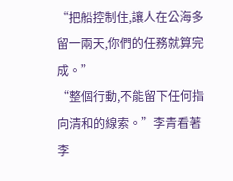“把船控制住,讓人在公海多留一兩天,你們的任務就算完成。”
“整個行動,不能留下任何指向清和的線索。”李青看著李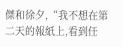傑和徐夕,“我不想在第二天的報紙上,看到任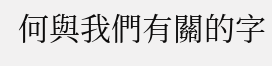何與我們有關的字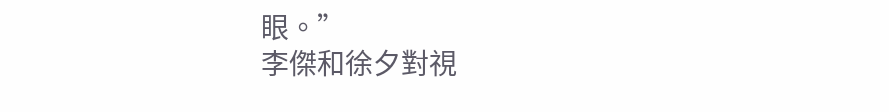眼。”
李傑和徐夕對視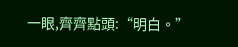一眼,齊齊點頭:“明白。”